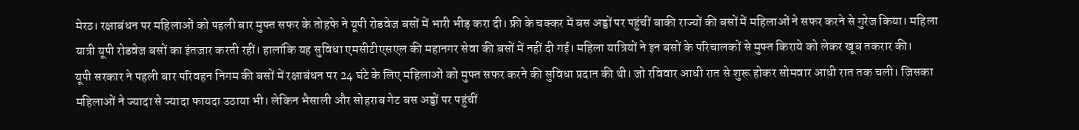मेरठ। रक्षाबंधन पर महिलाओं को पहली बार मुफ्त सफर के तोहफे ने यूपी रोडवेज बसों में भारी भीड़ करा दी। फ्री के चक्कर में बस अड्डों पर पहुंचीं बाकी राज्यों की बसों में महिलाओं ने सफर करने से गुरेज किया। महिला यात्री यूपी रोडवेज बसों का इंतजार करती रहीं। हालांकि यह सुविधा एमसीटीएसएल की महानगर सेवा की बसों में नहीं दी गई। महिला यात्रियों ने इन बसों के परिचालकों से मुफ्त किराये को लेकर खूब तकरार की।
यूपी सरकार ने पहली बार परिवहन निगम की बसों में रक्षाबंधन पर 24 घंटे के लिए महिलाओं को मुफ्त सफर करने की सुविधा प्रदान की थी। जो रविवार आधी रात से शुरू होकर सोमवार आधी रात तक चली। जिसका महिलाओं ने ज्यादा से ज्यादा फायदा उठाया भी। लेकिन भैसाली और सोहराब गेट बस अड्डों पर पहुंचीं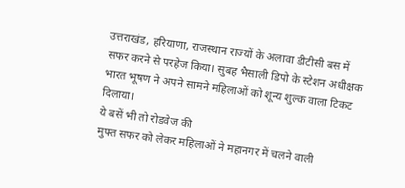उत्तराखंड, हरियाणा, राजस्थान राज्यों के अलावा डीटीसी बस में सफर करने से परहेज किया। सुबह भैसाली डिपो के स्टेशन अधीक्षक भारत भूषण ने अपने सामने महिलाओं को शून्य शुल्क वाला टिकट दिलाया।
ये बसें भी तो रोडवेज की
मुफ्त सफर को लेकर महिलाओं ने महानगर में चलने वाली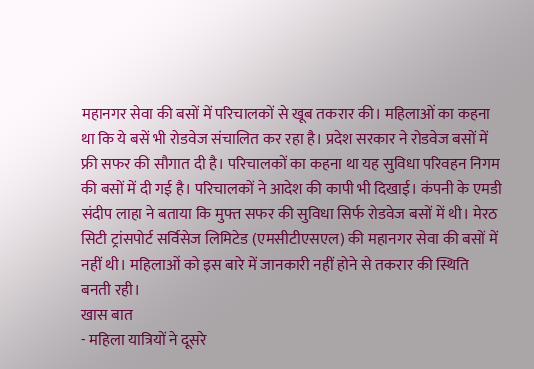महानगर सेवा की बसों में परिचालकों से खूब तकरार की। महिलाओं का कहना था कि ये बसें भी रोडवेज संचालित कर रहा है। प्रदेश सरकार ने रोडवेज बसों में फ्री सफर की सौगात दी है। परिचालकों का कहना था यह सुविधा परिवहन निगम की बसों में दी गई है। परिचालकों ने आदेश की कापी भी दिखाई। कंपनी के एमडी संदीप लाहा ने बताया कि मुफ्त सफर की सुविधा सिर्फ रोडवेज बसों में थी। मेरठ सिटी ट्रांसपोर्ट सर्विसेज लिमिटेड (एमसीटीएसएल) की महानगर सेवा की बसों में नहीं थी। महिलाओं को इस बारे में जानकारी नहीं होने से तकरार की स्थिति बनती रही।
खास बात
- महिला यात्रियों ने दूसरे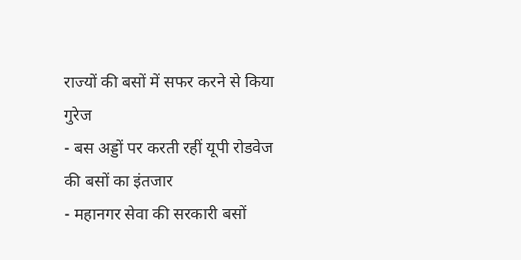राज्यों की बसों में सफर करने से किया गुरेज
- बस अड्डों पर करती रहीं यूपी रोडवेज की बसों का इंतजार
- महानगर सेवा की सरकारी बसों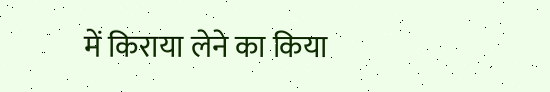में किराया लेने का किया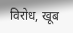विरोध, खूब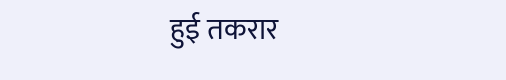हुई तकरार